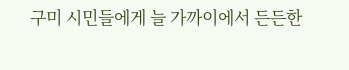구미 시민들에게 늘 가까이에서 든든한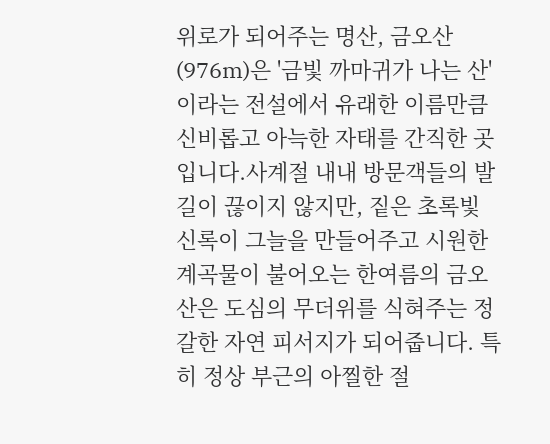위로가 되어주는 명산, 금오산(976m)은 '금빛 까마귀가 나는 산'이라는 전설에서 유래한 이름만큼 신비롭고 아늑한 자태를 간직한 곳입니다.사계절 내내 방문객들의 발길이 끊이지 않지만, 짙은 초록빛 신록이 그늘을 만들어주고 시원한 계곡물이 불어오는 한여름의 금오산은 도심의 무더위를 식혀주는 정갈한 자연 피서지가 되어줍니다. 특히 정상 부근의 아찔한 절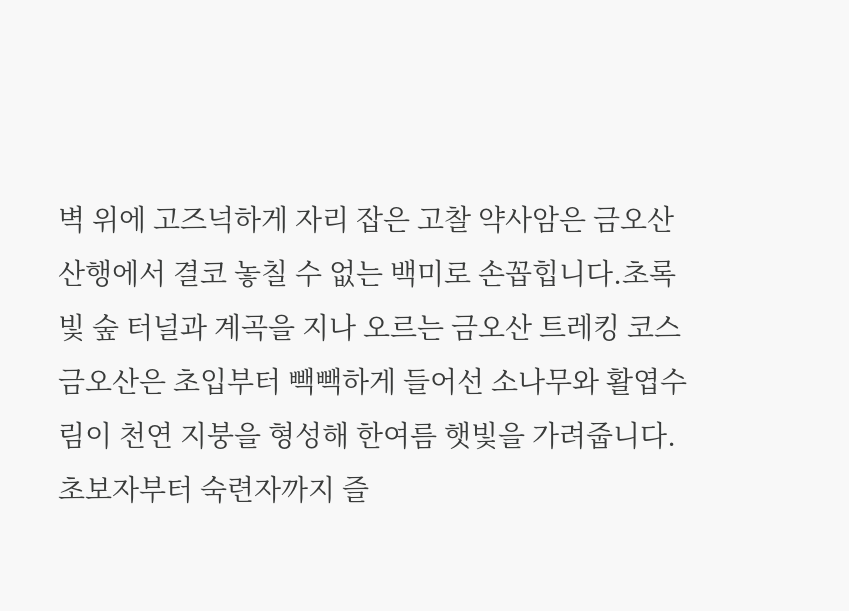벽 위에 고즈넉하게 자리 잡은 고찰 약사암은 금오산 산행에서 결코 놓칠 수 없는 백미로 손꼽힙니다.초록빛 숲 터널과 계곡을 지나 오르는 금오산 트레킹 코스금오산은 초입부터 빽빽하게 들어선 소나무와 활엽수림이 천연 지붕을 형성해 한여름 햇빛을 가려줍니다. 초보자부터 숙련자까지 즐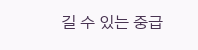길 수 있는 중급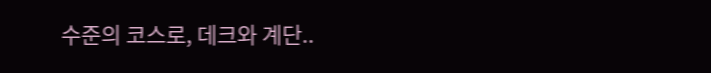수준의 코스로, 데크와 계단..